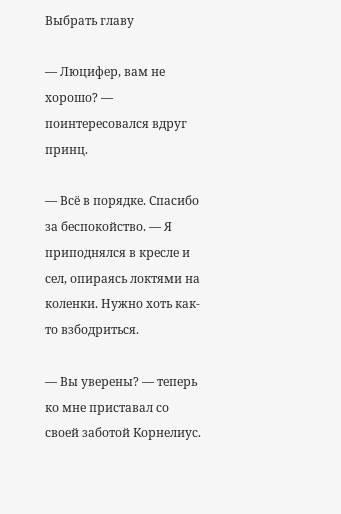Выбрать главу

— Люцифер, вам не хорошо? — поинтересовался вдруг принц.

— Всё в порядке. Спасибо за беспокойство. — Я приподнялся в кресле и сел, опираясь локтями на коленки. Нужно хоть как-то взбодриться.

— Вы уверены? — теперь ко мне приставал со своей заботой Корнелиус.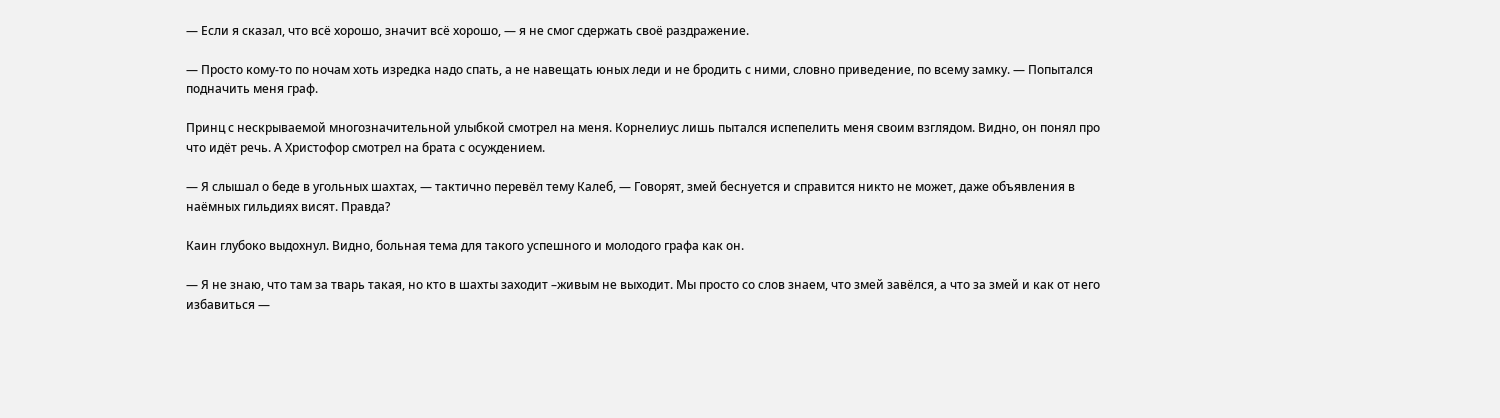— Если я сказал, что всё хорошо, значит всё хорошо, — я не смог сдержать своё раздражение.

— Просто кому-то по ночам хоть изредка надо спать, а не навещать юных леди и не бродить с ними, словно приведение, по всему замку. — Попытался подначить меня граф.

Принц с нескрываемой многозначительной улыбкой смотрел на меня. Корнелиус лишь пытался испепелить меня своим взглядом. Видно, он понял про что идёт речь. А Христофор смотрел на брата с осуждением.

— Я слышал о беде в угольных шахтах, — тактично перевёл тему Калеб, — Говорят, змей беснуется и справится никто не может, даже объявления в наёмных гильдиях висят. Правда?

Каин глубоко выдохнул. Видно, больная тема для такого успешного и молодого графа как он.

— Я не знаю, что там за тварь такая, но кто в шахты заходит –живым не выходит. Мы просто со слов знаем, что змей завёлся, а что за змей и как от него избавиться —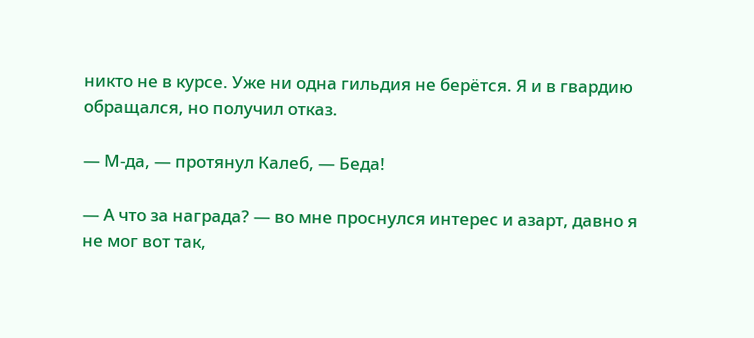никто не в курсе. Уже ни одна гильдия не берётся. Я и в гвардию обращался, но получил отказ.

— М-да, — протянул Калеб, — Беда!

— А что за награда? — во мне проснулся интерес и азарт, давно я не мог вот так,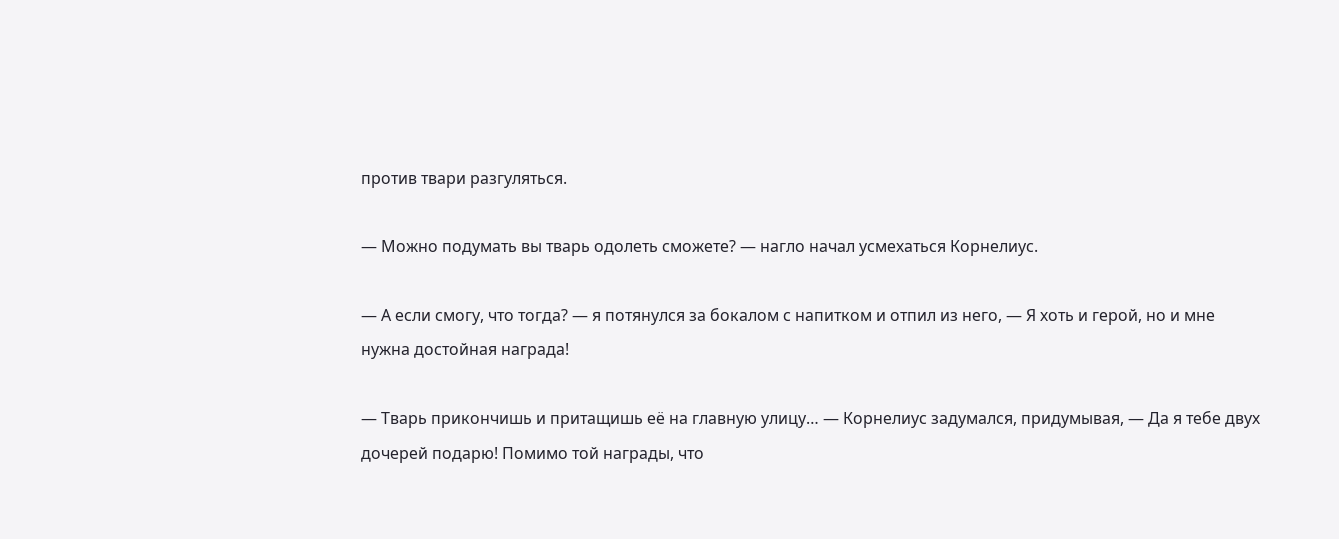против твари разгуляться.

— Можно подумать вы тварь одолеть сможете? — нагло начал усмехаться Корнелиус.

— А если смогу, что тогда? — я потянулся за бокалом с напитком и отпил из него, — Я хоть и герой, но и мне нужна достойная награда!

— Тварь прикончишь и притащишь её на главную улицу… — Корнелиус задумался, придумывая, — Да я тебе двух дочерей подарю! Помимо той награды, что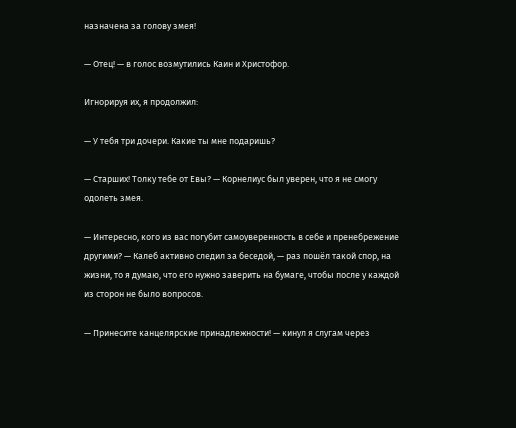назначена за голову змея!

— Отец! — в голос возмутились Каин и Христофор.

Игнорируя их, я продолжил:

— У тебя три дочери. Какие ты мне подаришь?

— Старших! Толку тебе от Евы? — Корнелиус был уверен, что я не смогу одолеть змея.

— Интересно, кого из вас погубит самоуверенность в себе и пренебрежение другими? — Калеб активно следил за беседой, — раз пошёл такой спор, на жизни, то я думаю, что его нужно заверить на бумаге, чтобы после у каждой из сторон не было вопросов.

— Принесите канцелярские принадлежности! — кинул я слугам через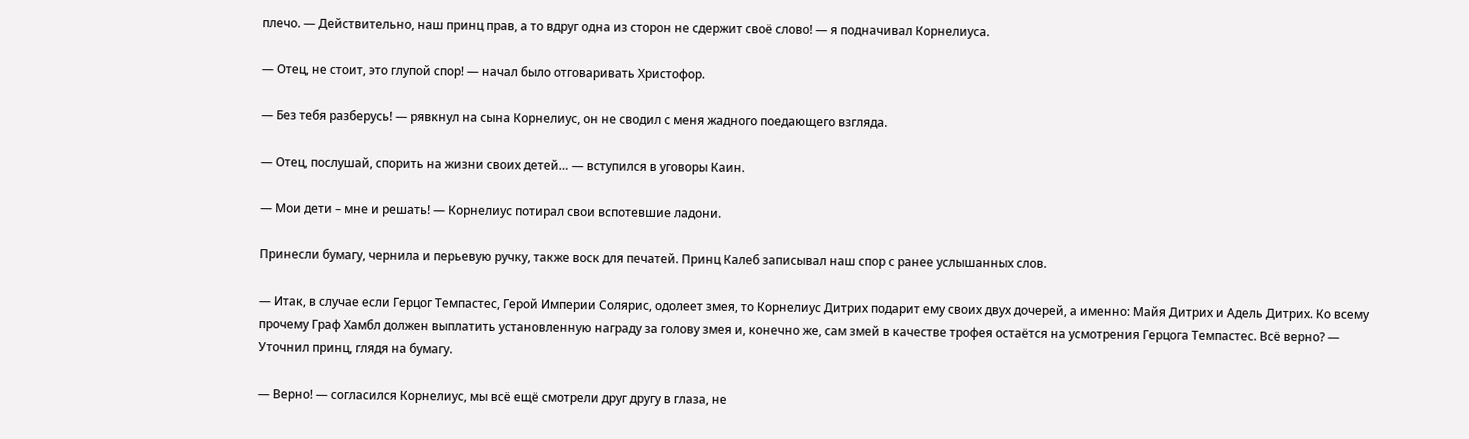плечо. — Действительно, наш принц прав, а то вдруг одна из сторон не сдержит своё слово! — я подначивал Корнелиуса.

— Отец, не стоит, это глупой спор! — начал было отговаривать Христофор.

— Без тебя разберусь! — рявкнул на сына Корнелиус, он не сводил с меня жадного поедающего взгляда.

— Отец, послушай, спорить на жизни своих детей… — вступился в уговоры Каин.

— Мои дети – мне и решать! — Корнелиус потирал свои вспотевшие ладони.

Принесли бумагу, чернила и перьевую ручку, также воск для печатей. Принц Калеб записывал наш спор с ранее услышанных слов.

— Итак, в случае если Герцог Темпастес, Герой Империи Солярис, одолеет змея, то Корнелиус Дитрих подарит ему своих двух дочерей, а именно: Майя Дитрих и Адель Дитрих. Ко всему прочему Граф Хамбл должен выплатить установленную награду за голову змея и, конечно же, сам змей в качестве трофея остаётся на усмотрения Герцога Темпастес. Всё верно? — Уточнил принц, глядя на бумагу.

— Верно! — согласился Корнелиус, мы всё ещё смотрели друг другу в глаза, не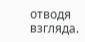отводя взгляда.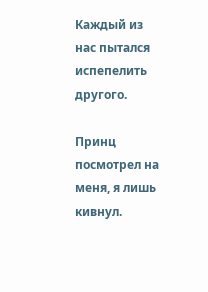Каждый из нас пытался испепелить другого.

Принц посмотрел на меня, я лишь кивнул.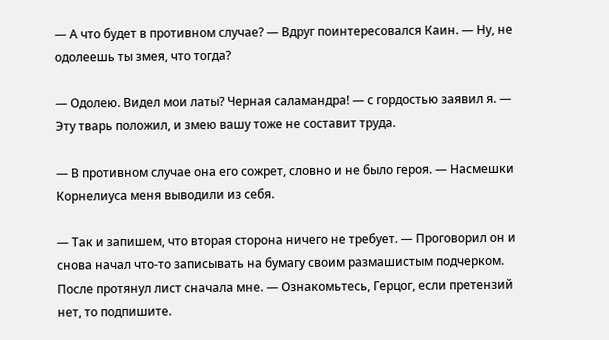— А что будет в противном случае? — Вдруг поинтересовался Каин. — Ну, не одолеешь ты змея, что тогда?

— Одолею. Видел мои латы? Черная саламандра! — с гордостью заявил я. — Эту тварь положил, и змею вашу тоже не составит труда.

— В противном случае она его сожрет, словно и не было героя. — Насмешки Корнелиуса меня выводили из себя.

— Так и запишем, что вторая сторона ничего не требует. — Проговорил он и снова начал что-то записывать на бумагу своим размашистым подчерком. После протянул лист сначала мне. — Ознакомьтесь, Герцог, если претензий нет, то подпишите.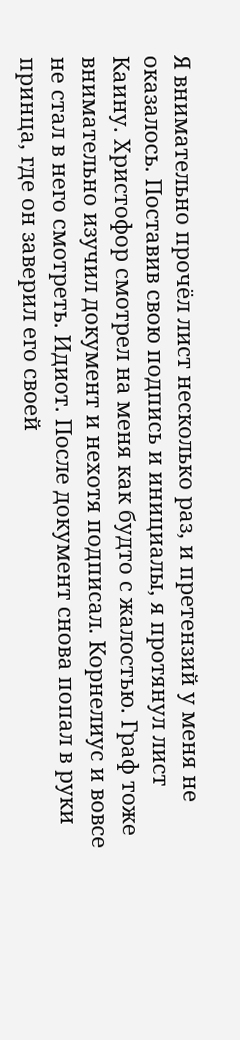Я внимательно прочёл лист несколько раз, и претензий у меня не оказалось. Поставив свою подпись и инициалы, я протянул лист Каину. Христофор смотрел на меня как будто с жалостью. Граф тоже внимательно изучил документ и нехотя подписал. Корнелиус и вовсе не стал в него смотреть. Идиот. После документ снова попал в руки принца, где он заверил его своей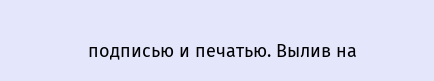подписью и печатью. Вылив на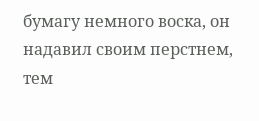бумагу немного воска, он надавил своим перстнем, тем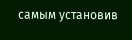самым установив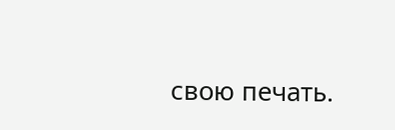свою печать.